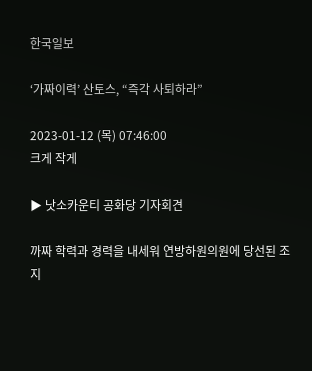한국일보

‘가짜이력’ 산토스, “즉각 사퇴하라”

2023-01-12 (목) 07:46:00
크게 작게

▶ 낫소카운티 공화당 기자회견

까짜 학력과 경력을 내세워 연방하원의원에 당선된 조지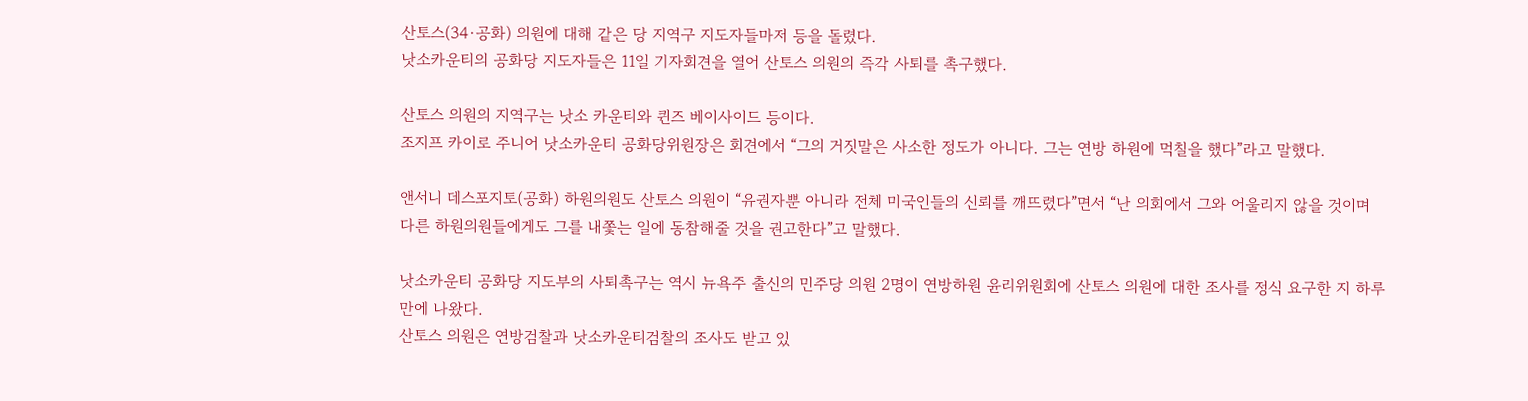산토스(34·공화) 의원에 대해 같은 당 지역구 지도자들마저 등을 돌렸다.
낫소카운티의 공화당 지도자들은 11일 기자회견을 열어 산토스 의원의 즉각 사퇴를 촉구했다.

산토스 의원의 지역구는 낫소 카운티와 퀸즈 베이사이드 등이다.
조지프 카이로 주니어 낫소카운티 공화당위원장은 회견에서 “그의 거짓말은 사소한 정도가 아니다. 그는 연방 하원에 먹칠을 했다”라고 말했다.

앤서니 데스포지토(공화) 하원의원도 산토스 의원이 “유권자뿐 아니라 전체 미국인들의 신뢰를 깨뜨렸다”면서 “난 의회에서 그와 어울리지 않을 것이며 다른 하원의원들에게도 그를 내쫓는 일에 동참해줄 것을 권고한다”고 말했다.

낫소카운티 공화당 지도부의 사퇴촉구는 역시 뉴욕주 출신의 민주당 의원 2명이 연방하원 윤리위원회에 산토스 의원에 대한 조사를 정식 요구한 지 하루 만에 나왔다.
산토스 의원은 연방검찰과 낫소카운티검찰의 조사도 받고 있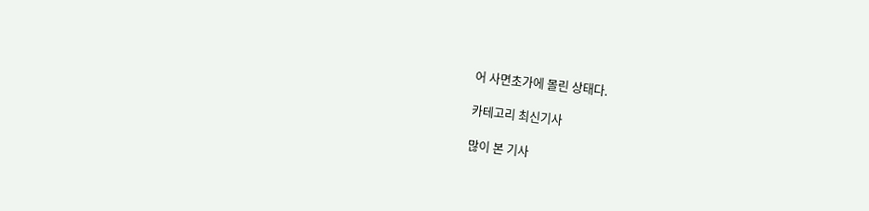어 사면초가에 몰린 상태다.

카테고리 최신기사

많이 본 기사